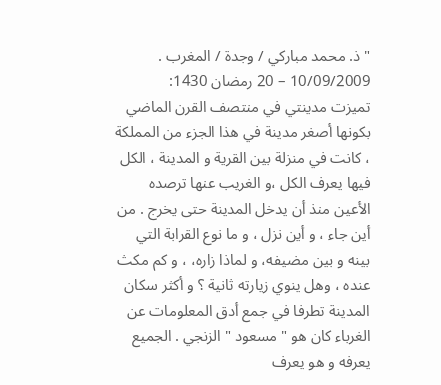" ذ. محمد مباركي / وجدة / المغرب .
10/09/2009 – 20 رمضان 1430:
تميزت مدينتي في منتصف القرن الماضي بكونها أصغر مدينة في هذا الجزء من المملكة ، كانت في منزلة بين القرية و المدينة ، الكل فيها يعرف الكل ،و الغريب عنها ترصده الأعين منذ أن يدخل المدينة حتى يخرج . من أين جاء ، و أين نزل ، و ما نوع القرابة التي بينه و بين مضيفه، و لماذا زاره، ، و كم مكث عنده ، وهل ينوي زيارته ثانية ؟ و أكثر سكان المدينة تطرفا في جمع أدق المعلومات عن الغرباء كان هو " مسعود " الزنجي . الجميع يعرفه و هو يعرف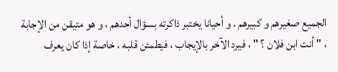الجميع صغيرهم و كبيرهم . و أحيانا يختبر ذاكرته بسؤال أحدهم ، و هو متيقن من الإجابة ، " أنت ابن فلان ؟ " ، فيرد الآخر بالإيجاب ، فيطمئن قلبه ، خاصة إذا كان يعرف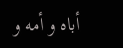أباه و أمه و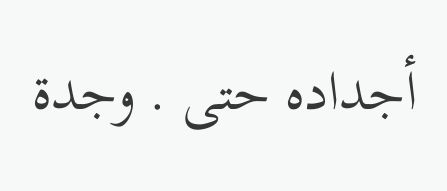أجداده حتى . وجدة